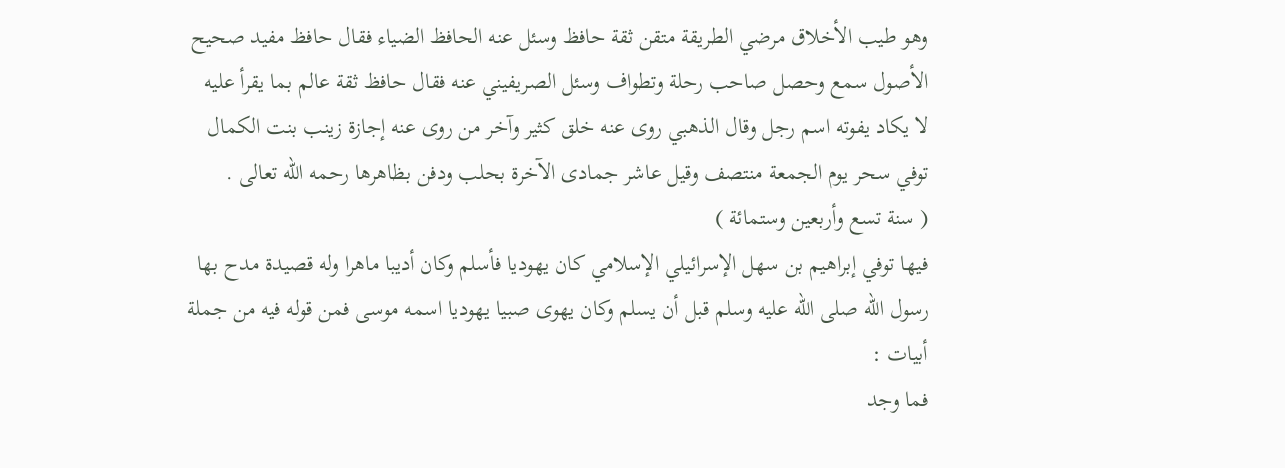وهو طيب الأخلاق مرضي الطريقة متقن ثقة حافظ وسئل عنه الحافظ الضياء فقال حافظ مفيد صحيح الأصول سمع وحصل صاحب رحلة وتطواف وسئل الصريفيني عنه فقال حافظ ثقة عالم بما يقرأ عليه لا يكاد يفوته اسم رجل وقال الذهبي روى عنه خلق كثير وآخر من روى عنه إجازة زينب بنت الكمال توفي سحر يوم الجمعة منتصف وقيل عاشر جمادى الآخرة بحلب ودفن بظاهرها رحمه الله تعالى .
( سنة تسع وأربعين وستمائة )
فيها توفي إبراهيم بن سهل الإسرائيلي الإسلامي كان يهوديا فأسلم وكان أديبا ماهرا وله قصيدة مدح بها رسول الله صلى الله عليه وسلم قبل أن يسلم وكان يهوى صبيا يهوديا اسمه موسى فمن قوله فيه من جملة أبيات :
فما وجد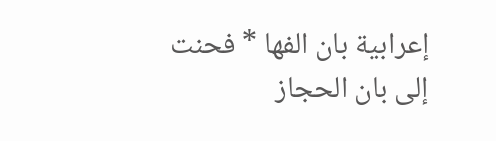إعرابية بان الفها * فحنت إلى بان الحجاز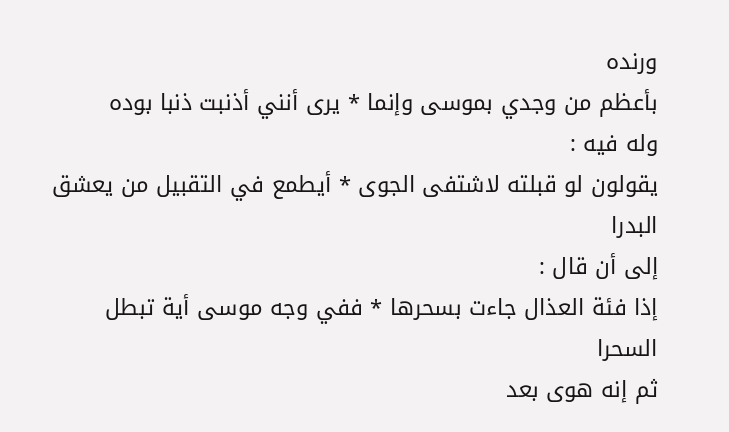ورنده
بأعظم من وجدي بموسى وإنما * يرى أنني أذنبت ذنبا بوده
وله فيه :
يقولون لو قبلته لاشتفى الجوى * أيطمع في التقبيل من يعشق البدرا
إلى أن قال :
إذا فئة العذال جاءت بسحرها * ففي وجه موسى أية تبطل السحرا
ثم إنه هوى بعد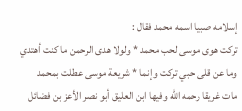إسلامه صبيا اسمه محمد فقال :
تركت هوى موسى لحب محمد * ولولا هدى الرحمن ما كنت أهتدي
وما عن قلى حبي تركت وإنما * شريعة موسى عطلت بمحمد
مات غريقا رحمه الله وفيها ابن العليق أبو نصر الأعز بن فضائل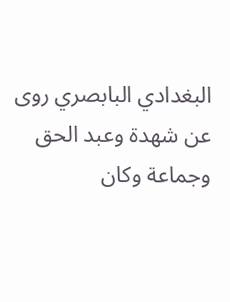البغدادي البابصري روى عن شهدة وعبد الحق وجماعة وكان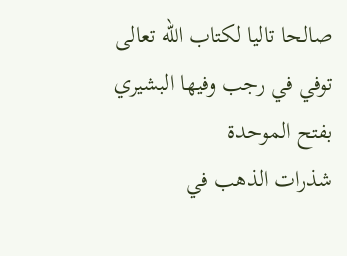صالحا تاليا لكتاب الله تعالى توفي في رجب وفيها البشيري بفتح الموحدة
شذرات الذهب في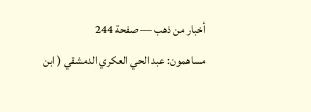أخبار من ذهب — صفحة 244
مساهمون: عبد الحي العكري الدمشقي ( ابن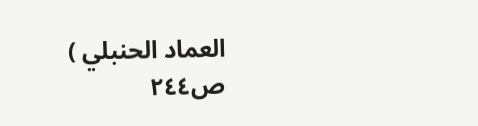العماد الحنبلي )
ص٢٤٤